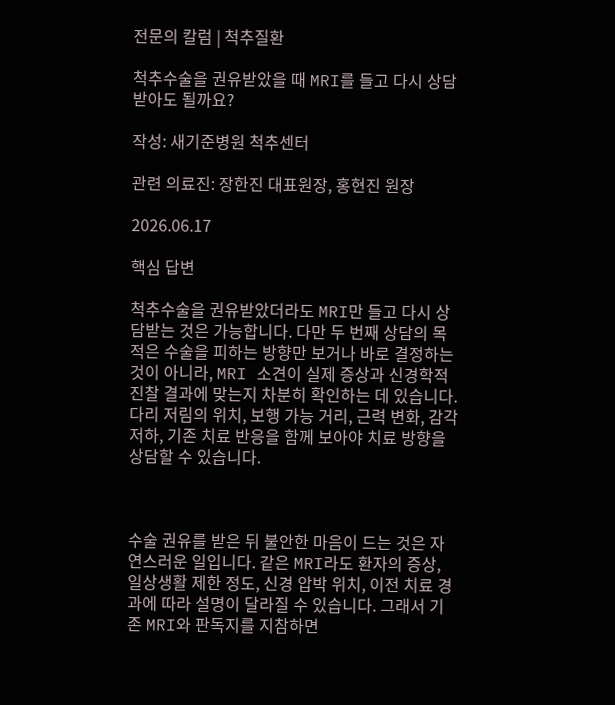전문의 칼럼 | 척추질환

척추수술을 권유받았을 때 MRI를 들고 다시 상담받아도 될까요?

작성: 새기준병원 척추센터

관련 의료진: 장한진 대표원장, 홍현진 원장

2026.06.17

핵심 답변

척추수술을 권유받았더라도 MRI만 들고 다시 상담받는 것은 가능합니다. 다만 두 번째 상담의 목적은 수술을 피하는 방향만 보거나 바로 결정하는 것이 아니라, MRI 소견이 실제 증상과 신경학적 진찰 결과에 맞는지 차분히 확인하는 데 있습니다. 다리 저림의 위치, 보행 가능 거리, 근력 변화, 감각 저하, 기존 치료 반응을 함께 보아야 치료 방향을 상담할 수 있습니다.



수술 권유를 받은 뒤 불안한 마음이 드는 것은 자연스러운 일입니다. 같은 MRI라도 환자의 증상, 일상생활 제한 정도, 신경 압박 위치, 이전 치료 경과에 따라 설명이 달라질 수 있습니다. 그래서 기존 MRI와 판독지를 지참하면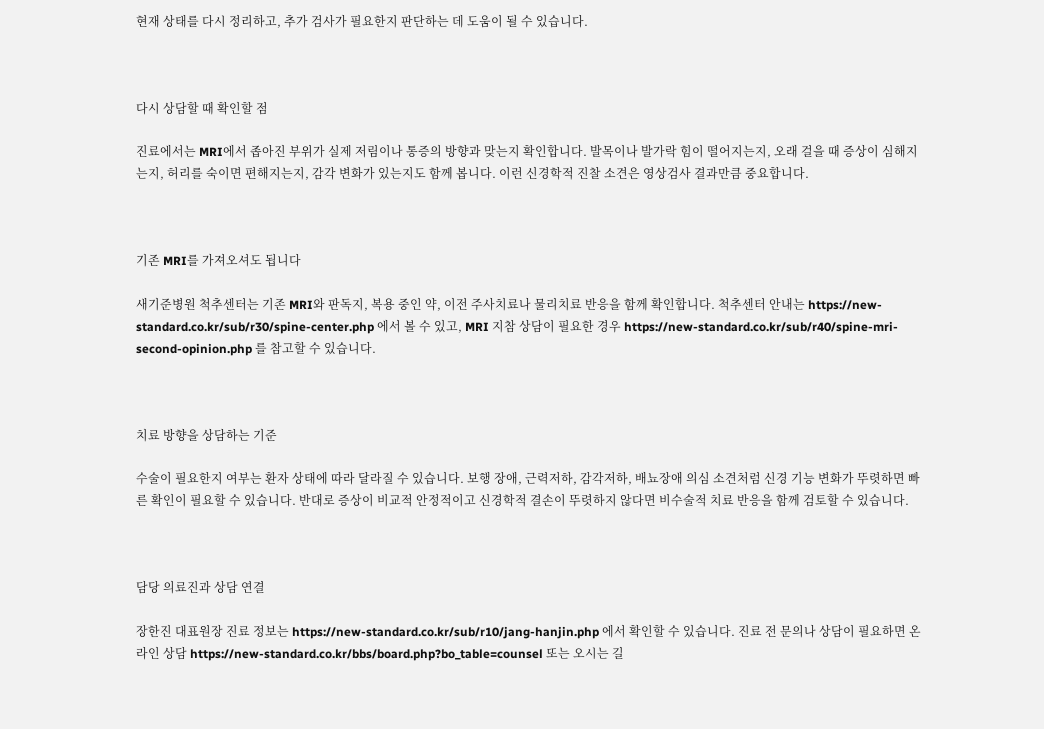현재 상태를 다시 정리하고, 추가 검사가 필요한지 판단하는 데 도움이 될 수 있습니다.



다시 상담할 때 확인할 점

진료에서는 MRI에서 좁아진 부위가 실제 저림이나 통증의 방향과 맞는지 확인합니다. 발목이나 발가락 힘이 떨어지는지, 오래 걸을 때 증상이 심해지는지, 허리를 숙이면 편해지는지, 감각 변화가 있는지도 함께 봅니다. 이런 신경학적 진찰 소견은 영상검사 결과만큼 중요합니다.



기존 MRI를 가져오셔도 됩니다

새기준병원 척추센터는 기존 MRI와 판독지, 복용 중인 약, 이전 주사치료나 물리치료 반응을 함께 확인합니다. 척추센터 안내는 https://new-standard.co.kr/sub/r30/spine-center.php 에서 볼 수 있고, MRI 지참 상담이 필요한 경우 https://new-standard.co.kr/sub/r40/spine-mri-second-opinion.php 를 참고할 수 있습니다.



치료 방향을 상담하는 기준

수술이 필요한지 여부는 환자 상태에 따라 달라질 수 있습니다. 보행 장애, 근력저하, 감각저하, 배뇨장애 의심 소견처럼 신경 기능 변화가 뚜렷하면 빠른 확인이 필요할 수 있습니다. 반대로 증상이 비교적 안정적이고 신경학적 결손이 뚜렷하지 않다면 비수술적 치료 반응을 함께 검토할 수 있습니다.



담당 의료진과 상담 연결

장한진 대표원장 진료 정보는 https://new-standard.co.kr/sub/r10/jang-hanjin.php 에서 확인할 수 있습니다. 진료 전 문의나 상담이 필요하면 온라인 상담 https://new-standard.co.kr/bbs/board.php?bo_table=counsel 또는 오시는 길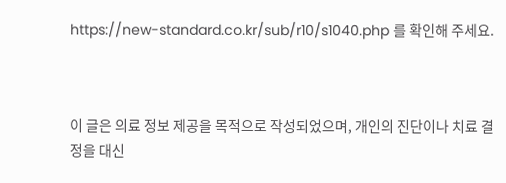https://new-standard.co.kr/sub/r10/s1040.php 를 확인해 주세요.



이 글은 의료 정보 제공을 목적으로 작성되었으며, 개인의 진단이나 치료 결정을 대신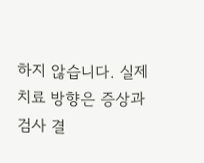하지 않습니다. 실제 치료 방향은 증상과 검사 결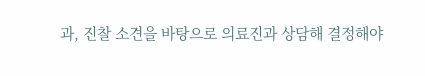과, 진찰 소견을 바탕으로 의료진과 상담해 결정해야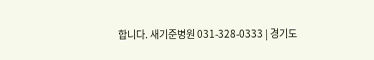합니다. 새기준병원 031-328-0333 | 경기도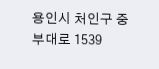용인시 처인구 중부대로 1539